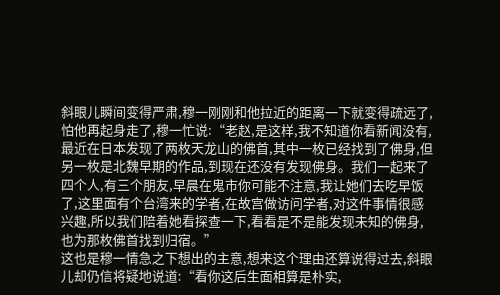斜眼儿瞬间变得严肃,穆一刚刚和他拉近的距离一下就变得疏远了,怕他再起身走了,穆一忙说:“老赵,是这样,我不知道你看新闻没有,最近在日本发现了两枚天龙山的佛首,其中一枚已经找到了佛身,但另一枚是北魏早期的作品,到现在还没有发现佛身。我们一起来了四个人,有三个朋友,早晨在鬼市你可能不注意,我让她们去吃早饭了,这里面有个台湾来的学者,在故宫做访问学者,对这件事情很感兴趣,所以我们陪着她看探查一下,看看是不是能发现未知的佛身,也为那枚佛首找到归宿。”
这也是穆一情急之下想出的主意,想来这个理由还算说得过去,斜眼儿却仍信将疑地说道:“看你这后生面相算是朴实,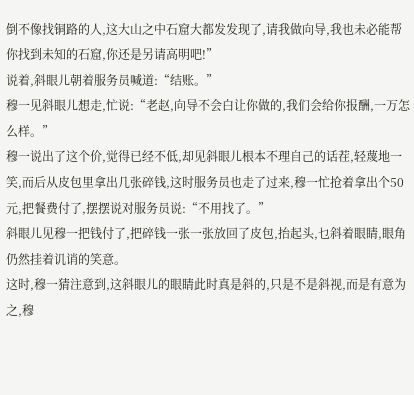倒不像找铜路的人,这大山之中石窟大都发发现了,请我做向导,我也未必能帮你找到未知的石窟,你还是另请高明吧!”
说着,斜眼儿朝着服务员喊道:“结账。”
穆一见斜眼儿想走,忙说:“老赵,向导不会白让你做的,我们会给你报酬,一万怎么样。”
穆一说出了这个价,觉得已经不低,却见斜眼儿根本不理自己的话茬,轻蔑地一笑,而后从皮包里拿出几张碎钱,这时服务员也走了过来,穆一忙抢着拿出个50元,把餐费付了,摆摆说对服务员说:“不用找了。”
斜眼儿见穆一把钱付了,把碎钱一张一张放回了皮包,抬起头,乜斜着眼睛,眼角仍然挂着讥诮的笑意。
这时,穆一猜注意到,这斜眼儿的眼睛此时真是斜的,只是不是斜视,而是有意为之,穆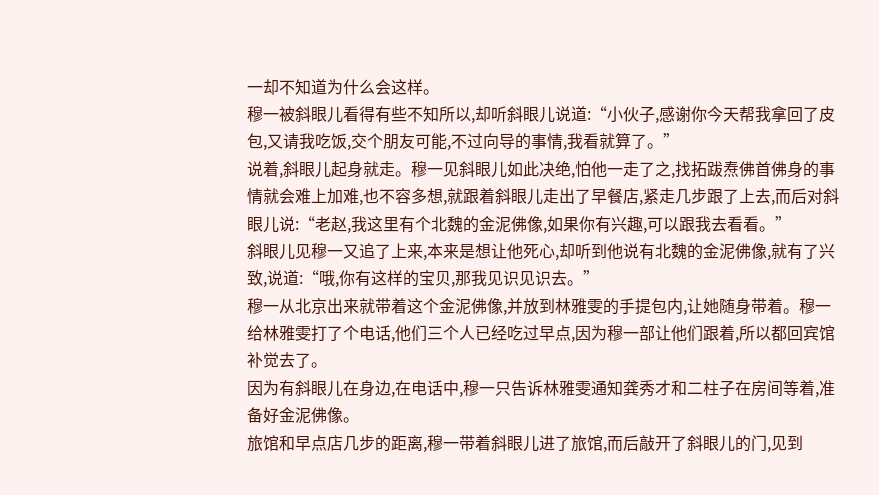一却不知道为什么会这样。
穆一被斜眼儿看得有些不知所以,却听斜眼儿说道:“小伙子,感谢你今天帮我拿回了皮包,又请我吃饭,交个朋友可能,不过向导的事情,我看就算了。”
说着,斜眼儿起身就走。穆一见斜眼儿如此决绝,怕他一走了之,找拓跋焘佛首佛身的事情就会难上加难,也不容多想,就跟着斜眼儿走出了早餐店,紧走几步跟了上去,而后对斜眼儿说:“老赵,我这里有个北魏的金泥佛像,如果你有兴趣,可以跟我去看看。”
斜眼儿见穆一又追了上来,本来是想让他死心,却听到他说有北魏的金泥佛像,就有了兴致,说道:“哦,你有这样的宝贝,那我见识见识去。”
穆一从北京出来就带着这个金泥佛像,并放到林雅雯的手提包内,让她随身带着。穆一给林雅雯打了个电话,他们三个人已经吃过早点,因为穆一部让他们跟着,所以都回宾馆补觉去了。
因为有斜眼儿在身边,在电话中,穆一只告诉林雅雯通知龚秀才和二柱子在房间等着,准备好金泥佛像。
旅馆和早点店几步的距离,穆一带着斜眼儿进了旅馆,而后敲开了斜眼儿的门,见到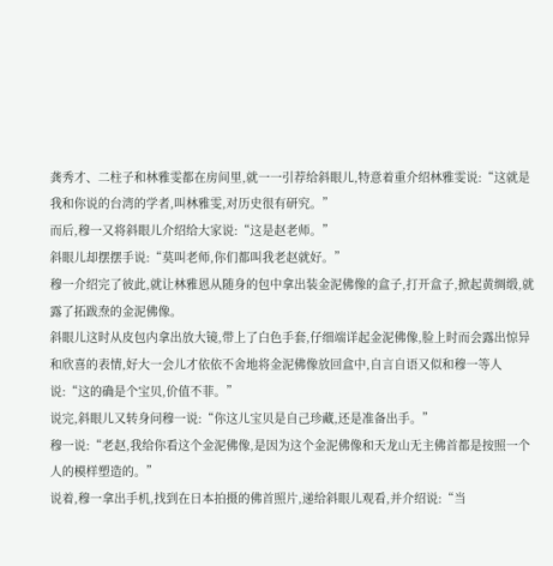龚秀才、二柱子和林雅雯都在房间里,就一一引荐给斜眼儿,特意着重介绍林雅雯说:“这就是我和你说的台湾的学者,叫林雅雯,对历史很有研究。”
而后,穆一又将斜眼儿介绍给大家说:“这是赵老师。”
斜眼儿却摆摆手说:“莫叫老师,你们都叫我老赵就好。”
穆一介绍完了彼此,就让林雅恩从随身的包中拿出装金泥佛像的盒子,打开盒子,掀起黄绸缎,就露了拓跋焘的金泥佛像。
斜眼儿这时从皮包内拿出放大镜,带上了白色手套,仔细端详起金泥佛像,脸上时而会露出惊异和欣喜的表情,好大一会儿才依依不舍地将金泥佛像放回盒中,自言自语又似和穆一等人说:“这的确是个宝贝,价值不菲。”
说完,斜眼儿又转身问穆一说:“你这儿宝贝是自己珍藏,还是准备出手。”
穆一说:“老赵,我给你看这个金泥佛像,是因为这个金泥佛像和天龙山无主佛首都是按照一个人的模样塑造的。”
说着,穆一拿出手机,找到在日本拍摄的佛首照片,递给斜眼儿观看,并介绍说:“当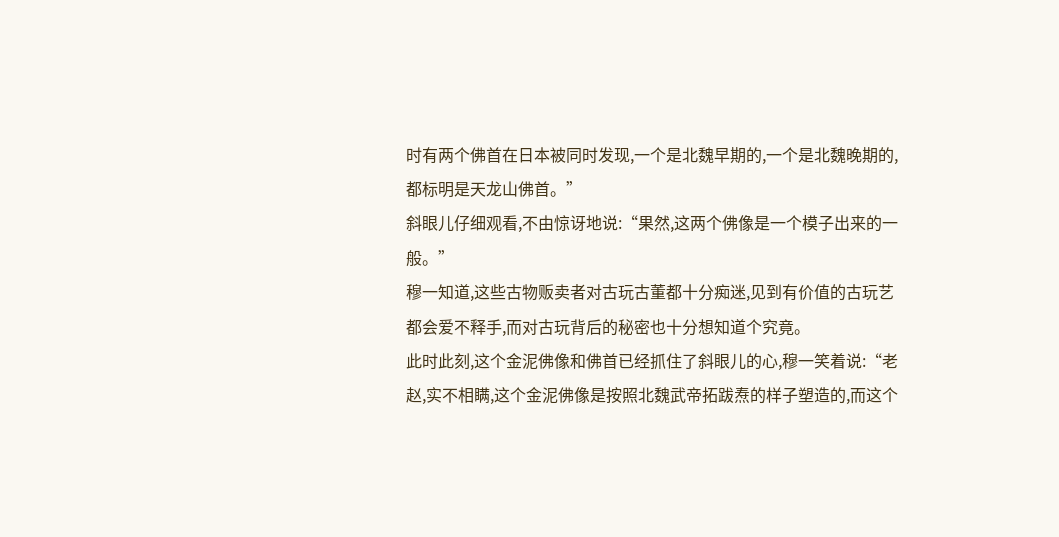时有两个佛首在日本被同时发现,一个是北魏早期的,一个是北魏晚期的,都标明是天龙山佛首。”
斜眼儿仔细观看,不由惊讶地说:“果然,这两个佛像是一个模子出来的一般。”
穆一知道,这些古物贩卖者对古玩古董都十分痴迷,见到有价值的古玩艺都会爱不释手,而对古玩背后的秘密也十分想知道个究竟。
此时此刻,这个金泥佛像和佛首已经抓住了斜眼儿的心,穆一笑着说:“老赵,实不相瞒,这个金泥佛像是按照北魏武帝拓跋焘的样子塑造的,而这个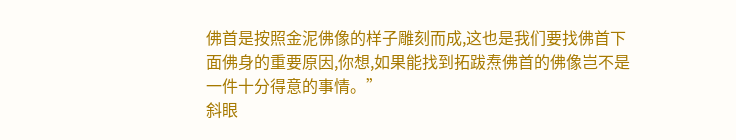佛首是按照金泥佛像的样子雕刻而成,这也是我们要找佛首下面佛身的重要原因,你想,如果能找到拓跋焘佛首的佛像岂不是一件十分得意的事情。”
斜眼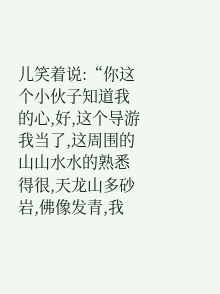儿笑着说:“你这个小伙子知道我的心,好,这个导游我当了,这周围的山山水水的熟悉得很,天龙山多砂岩,佛像发青,我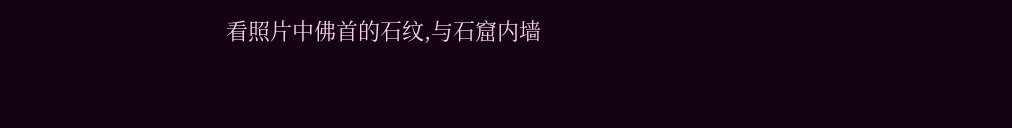看照片中佛首的石纹,与石窟内墙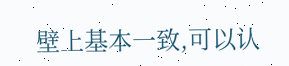壁上基本一致,可以认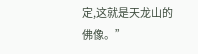定,这就是天龙山的佛像。”